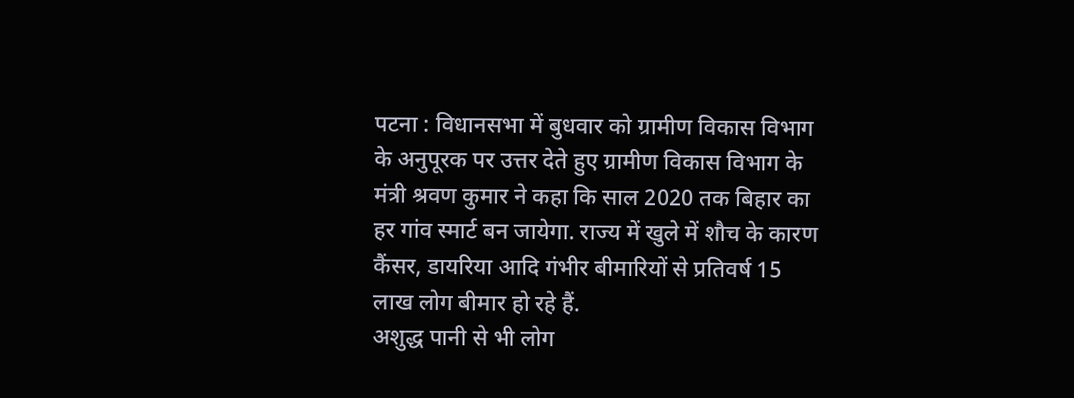पटना : विधानसभा में बुधवार को ग्रामीण विकास विभाग के अनुपूरक पर उत्तर देते हुए ग्रामीण विकास विभाग के मंत्री श्रवण कुमार ने कहा कि साल 2020 तक बिहार का हर गांव स्मार्ट बन जायेगा. राज्य में खुले में शौच के कारण कैंसर, डायरिया आदि गंभीर बीमारियों से प्रतिवर्ष 15 लाख लोग बीमार हो रहे हैं.
अशुद्ध पानी से भी लोग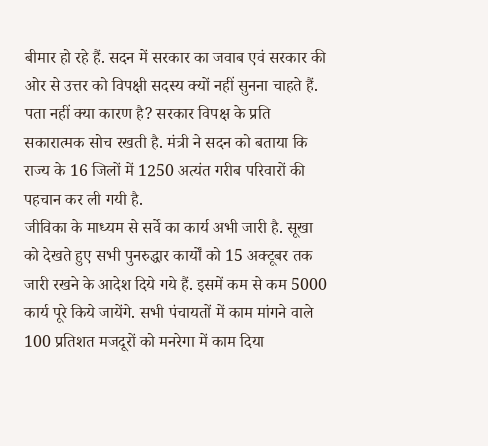बीमार हो रहे हैं. सदन में सरकार का जवाब एवं सरकार की ओर से उत्तर को विपक्षी सदस्य क्यों नहीं सुनना चाहते हैं. पता नहीं क्या कारण है? सरकार विपक्ष के प्रति सकारात्मक सोच रखती है. मंत्री ने सदन को बताया कि राज्य के 16 जिलों में 1250 अत्यंत गरीब परिवारों की पहचान कर ली गयी है.
जीविका के माध्यम से सर्वे का कार्य अभी जारी है. सूखा को देखते हुए सभी पुनरुद्धार कार्यों को 15 अक्टूबर तक जारी रखने के आदेश दिये गये हैं. इसमें कम से कम 5000 कार्य पूरे किये जायेंगे. सभी पंचायतों में काम मांगने वाले 100 प्रतिशत मजदूरों को मनरेगा में काम दिया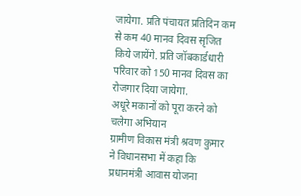जायेगा. प्रति पंचायत प्रतिदिन कम से कम 40 मानव दिवस सृजित किये जायेंगे. प्रति जॉबकार्डधारी परिवार को 150 मानव दिवस का रोजगार दिया जायेगा.
अधूरे मकानों को पूरा करने को चलेगा अभियान
ग्रामीण विकास मंत्री श्रवण कुमार ने विधानसभा में कहा कि प्रधानमंत्री आवास योजना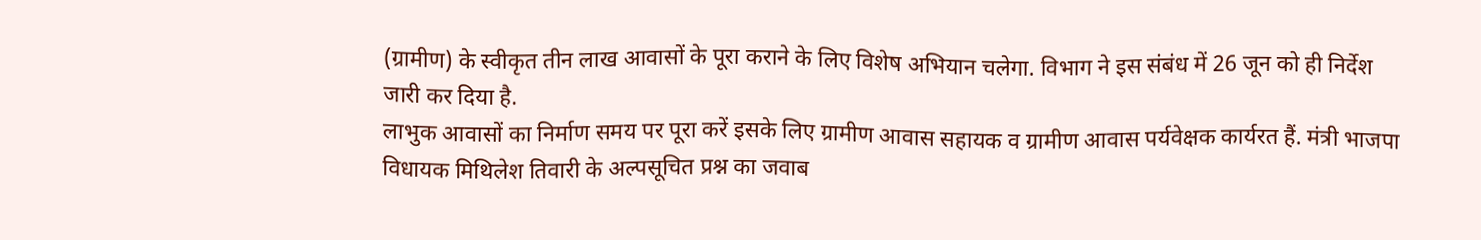(ग्रामीण) के स्वीकृत तीन लाख आवासों के पूरा कराने के लिए विशेष अभियान चलेगा. विभाग ने इस संबंध में 26 जून को ही निर्देश जारी कर दिया है.
लाभुक आवासों का निर्माण समय पर पूरा करें इसके लिए ग्रामीण आवास सहायक व ग्रामीण आवास पर्यवेक्षक कार्यरत हैं. मंत्री भाजपा विधायक मिथिलेश तिवारी के अल्पसूचित प्रश्न का जवाब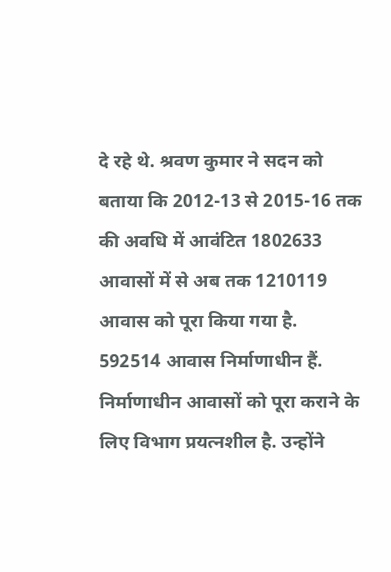दे रहे थे. श्रवण कुमार ने सदन को बताया कि 2012-13 से 2015-16 तक की अवधि में आवंटित 1802633 आवासों में से अब तक 1210119 आवास को पूरा किया गया है.
592514 आवास निर्माणाधीन हैं. निर्माणाधीन आवासों को पूरा कराने के लिए विभाग प्रयत्नशील है. उन्होंने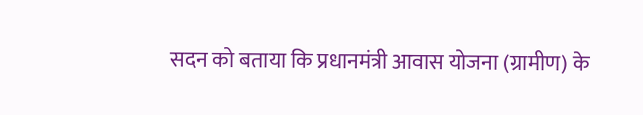सदन को बताया कि प्रधानमंत्री आवास योजना (ग्रामीण) के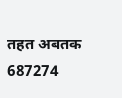तहत अबतक 687274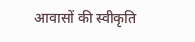आवासों की स्वीकृति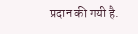प्रदान की गयी है.